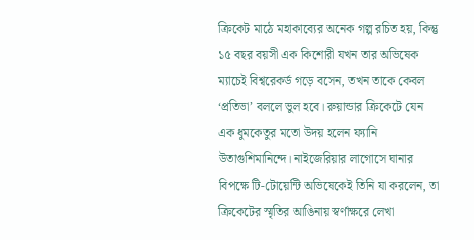ক্রিকেট মাঠে মহাকাব্যের অনেক গল্প রচিত হয়, কিন্তু ১৫ বছর বয়সী এক কিশোরী যখন তার অভিষেক ম্যাচেই বিশ্বরেকর্ড গড়ে বসেন, তখন তাকে কেবল ‘প্রতিভা’ বললে ভুল হবে। রুয়ান্ডার ক্রিকেটে যেন এক ধুমকেতুর মতো উদয় হলেন ফ্যানি উতাগুশিমানিন্দে। নাইজেরিয়ার লাগোসে ঘানার বিপক্ষে টি-টোয়েন্টি অভিষেকেই তিনি যা করলেন, তা ক্রিকেটের স্মৃতির আঙিনায় স্বর্ণাক্ষরে লেখা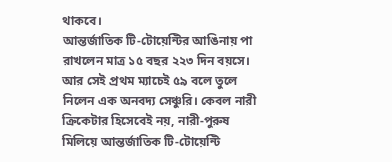থাকবে।
আন্তর্জাতিক টি-টোয়েন্টির আঙিনায় পা রাখলেন মাত্র ১৫ বছর ২২৩ দিন বয়সে। আর সেই প্রথম ম্যাচেই ৫৯ বলে তুলে নিলেন এক অনবদ্য সেঞ্চুরি। কেবল নারী ক্রিকেটার হিসেবেই নয়, নারী-পুরুষ মিলিয়ে আন্তর্জাতিক টি-টোয়েন্টি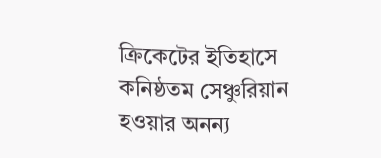ক্রিকেটের ইতিহাসে কনিষ্ঠতম সেঞ্চুরিয়ান হওয়ার অনন্য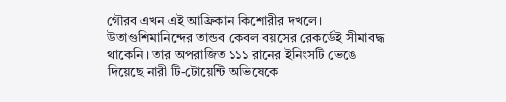গৌরব এখন এই আফ্রিকান কিশোরীর দখলে।
উতাগুশিমানিন্দের তান্ডব কেবল বয়সের রেকর্ডেই সীমাবদ্ধ থাকেনি। তার অপরাজিত ১১১ রানের ইনিংসটি ভেঙে দিয়েছে নারী টি-টোয়েন্টি অভিষেকে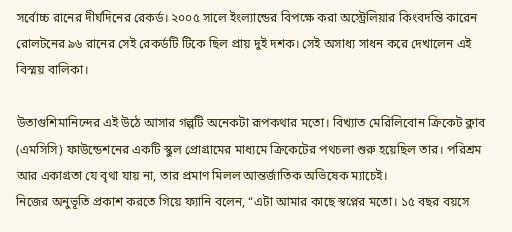সর্বোচ্চ রানের দীর্ঘদিনের রেকর্ড। ২০০৫ সালে ইংল্যান্ডের বিপক্ষে করা অস্ট্রেলিয়ার কিংবদন্তি কারেন রোলটনের ৯৬ রানের সেই রেকর্ডটি টিকে ছিল প্রায় দুই দশক। সেই অসাধ্য সাধন করে দেখালেন এই বিস্ময় বালিকা।

উতাগুশিমানিন্দের এই উঠে আসার গল্পটি অনেকটা রূপকথার মতো। বিখ্যাত মেরিলিবোন ক্রিকেট ক্লাব (এমসিসি) ফাউন্ডেশনের একটি স্কুল প্রোগ্রামের মাধ্যমে ক্রিকেটের পথচলা শুরু হয়েছিল তার। পরিশ্রম আর একাগ্রতা যে বৃথা যায় না, তার প্রমাণ মিলল আন্তর্জাতিক অভিষেক ম্যাচেই।
নিজের অনুভূতি প্রকাশ করতে গিয়ে ফ্যানি বলেন, “এটা আমার কাছে স্বপ্নের মতো। ১৫ বছর বয়সে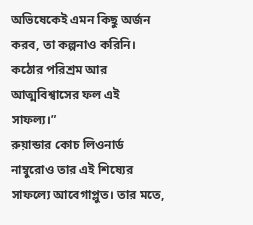অভিষেকেই এমন কিছু অর্জন করব, তা কল্পনাও করিনি। কঠোর পরিশ্রম আর আত্মবিশ্বাসের ফল এই সাফল্য।”
রুয়ান্ডার কোচ লিওনার্ড নাম্বুরোও তার এই শিষ্যের সাফল্যে আবেগাপ্লুত। তার মতে,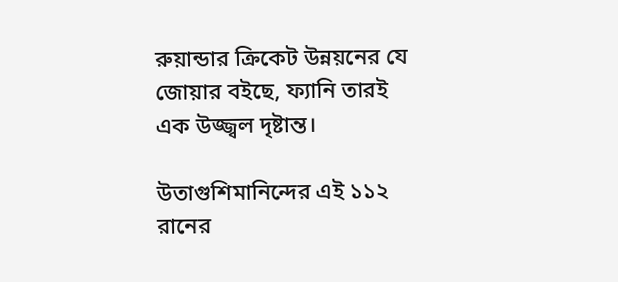রুয়ান্ডার ক্রিকেট উন্নয়নের যে জোয়ার বইছে, ফ্যানি তারই এক উজ্জ্বল দৃষ্টান্ত।

উতাগুশিমানিন্দের এই ১১২ রানের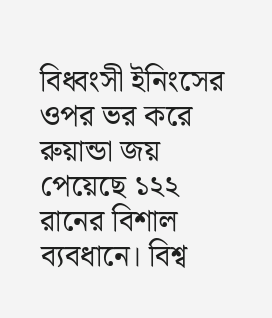বিধ্বংসী ইনিংসের ওপর ভর করে রুয়ান্ডা জয় পেয়েছে ১২২ রানের বিশাল ব্যবধানে। বিশ্ব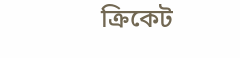ক্রিকেট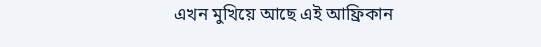এখন মুখিয়ে আছে এই আফ্রিকান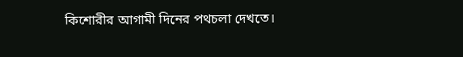কিশোরীর আগামী দিনের পথচলা দেখতে।